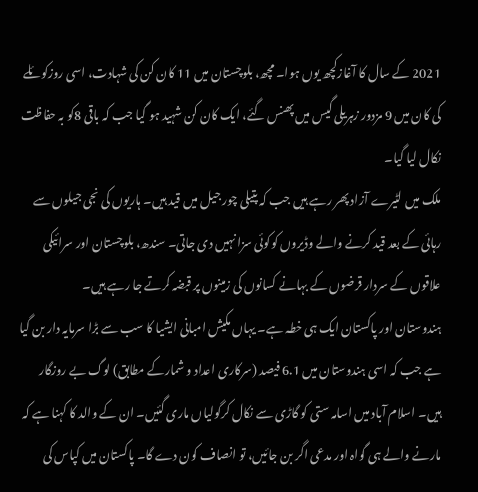2021 کے سال کا آغازکچھ یوں ہوا۔ مچھ، بلوچستان میں 11 کان کن کی شہادت، اسی روزکوئلے کی کان میں 9 مزدور زہریلی گیس میں پھنس گئے، ایک کان کن شہید ہو گیا جب کہ باقی 8کو بہ حفاظت نکال لیا گیا۔
ملک میں لٹیرے آزاد پھر رہے ہیں جب کہ پتیلی چور جیل میں قید ہیں۔ ہاریوں کی نجی جیلوں سے رہائی کے بعد قید کرنے والے وڈیروں کوکوئی سزا نہیں دی جاتی۔ سندھ، بلوچستان اور سرائیکی علاقوں کے سردار قرضوں کے بہانے کسانوں کی زمینوں پر قبضہ کرتے جا رہے ہیں۔
ہندوستان اور پاکستان ایک ہی خطہ ہے۔ یہاں مکیش امبانی ایشیا کا سب سے بڑا سرمایہ دار بن گیا ہے جب کہ اسی ہندوستان میں 6.1 فیصد (سرکاری اعداد و شمارکے مطابق) لوگ بے روزگار ہیں۔ اسلام آباد میں اسامہ ستی کو گاڑی سے نکال کرگولیاں ماری گئیں۔ ان کے والد کا کہنا ہے کہ مارنے والے ہی گواہ اور مدعی اگر بن جائیں، تو انصاف کون دے گا۔ پاکستان میں کپاس کی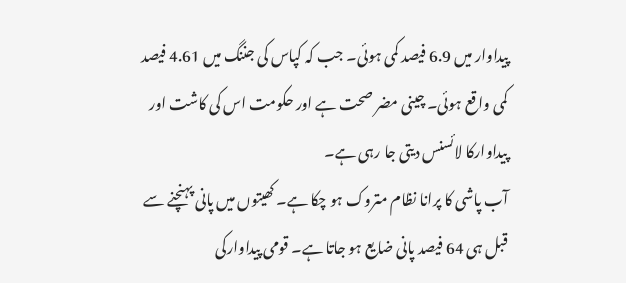پیداوار میں 6.9 فیصد کمی ہوئی۔ جب کہ کپاس کی جننگ میں 4.61 فیصد کمی واقع ہوئی۔ چینی مضر صحت ہے اور حکومت اس کی کاشت اور پیداوارکا لائسنس دیتی جا رہی ہے۔
آب پاشی کا پرانا نظام متروک ہو چکا ہے۔ کھیتوں میں پانی پہنچنے سے قبل ہی 64 فیصد پانی ضایع ہو جاتا ہے۔ قومی پیداوارکی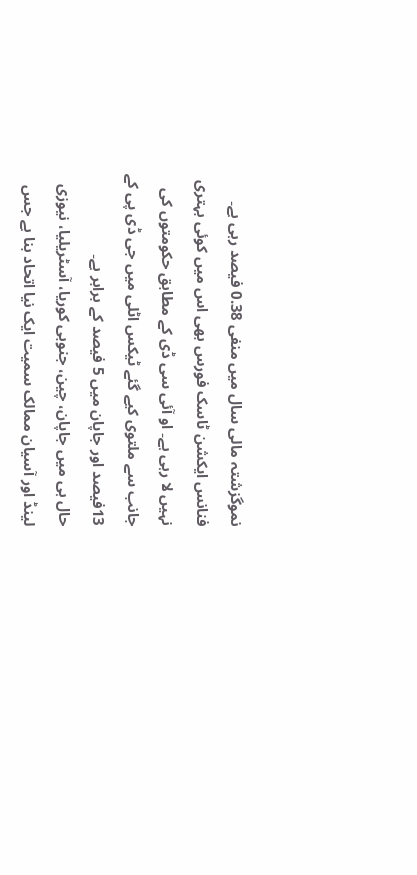نموگزشتہ مالی سال میں منفی 0.38 فیصد رہی ہے۔ فنانس ایکشن ٹاسک فورس بھی اس میں کوئی بہتری نہیں لا رہی ہے۔ او آئی سی ڈی کے مطابق حکومتوں کی جانب سے ملتوی کیے گئے ٹیکس اٹلی میں جی ڈی پی کے 13فیصد اور جاپان میں 5 فیصد کے برابر ہے۔
حال ہی میں جاپان، چین، جنوبی کوریا، آسٹریلیا، نیوزی لینڈ اور آسیان ممالک سمیت ایک نیا اتحاد بنا ہے جس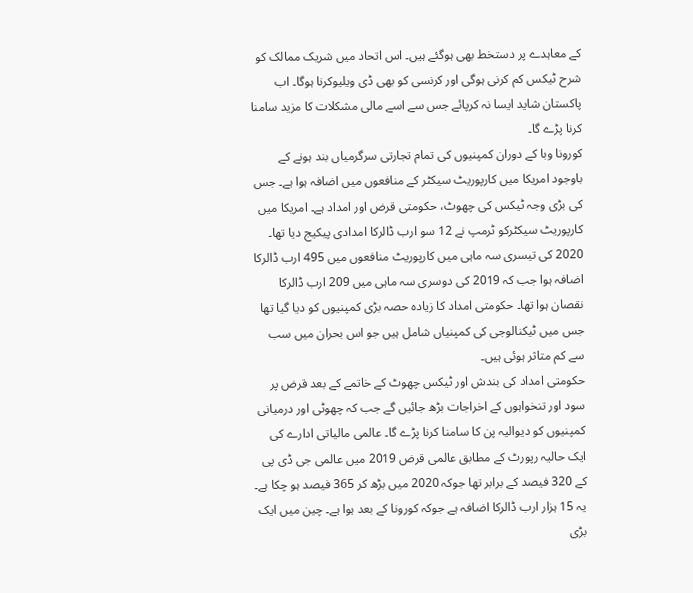کے معاہدے پر دستخط بھی ہوگئے ہیں۔ اس اتحاد میں شریک ممالک کو شرح ٹیکس کم کرنی ہوگی اور کرنسی کو بھی ڈی ویلیوکرنا ہوگا۔ اب پاکستان شاید ایسا نہ کرپائے جس سے اسے مالی مشکلات کا مزید سامنا کرنا پڑے گا۔
کورونا وبا کے دوران کمپنیوں کی تمام تجارتی سرگرمیاں بند ہونے کے باوجود امریکا میں کارپوریٹ سیکٹر کے منافعوں میں اضافہ ہوا ہے۔ جس کی بڑی وجہ ٹیکس کی چھوٹ، حکومتی قرض اور امداد ہے۔ امریکا میں کارپوریٹ سیکٹرکو ٹرمپ نے 12 سو ارب ڈالرکا امدادی پیکیج دیا تھا۔ 2020 کی تیسری سہ ماہی میں کارپوریٹ منافعوں میں 495 ارب ڈالرکا اضافہ ہوا جب کہ 2019 کی دوسری سہ ماہی میں 209 ارب ڈالرکا نقصان ہوا تھا۔ حکومتی امداد کا زیادہ حصہ بڑی کمپنیوں کو دیا گیا تھا جس میں ٹیکنالوجی کی کمپنیاں شامل ہیں جو اس بحران میں سب سے کم متاثر ہوئی ہیں۔
حکومتی امداد کی بندش اور ٹیکس چھوٹ کے خاتمے کے بعد قرض پر سود اور تنخواہوں کے اخراجات بڑھ جائیں گے جب کہ چھوٹی اور درمیانی کمپنیوں کو دیوالیہ پن کا سامنا کرنا پڑے گا۔ عالمی مالیاتی ادارے کی ایک حالیہ رپورٹ کے مطابق عالمی قرض 2019 میں عالمی جی ڈی پی کے 320 فیصد کے برابر تھا جوکہ 2020 میں بڑھ کر 365 فیصد ہو چکا ہے۔ یہ 15 ہزار ارب ڈالرکا اضافہ ہے جوکہ کورونا کے بعد ہوا ہے۔ چین میں ایک بڑی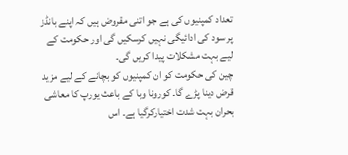تعداد کمپنیوں کی ہے جو اتنی مقروض ہیں کہ اپنے بانڈز پر سود کی ادائیگی نہیں کرسکیں گی اور حکومت کے لیے بہت مشکلات پیدا کریں گی۔
چین کی حکومت کو ان کمپنیوں کو بچانے کے لیے مزید قرض دینا پڑے گا۔ کورونا وبا کے باعث یورپ کا معاشی بحران بہت شدت اختیارکرگیا ہے۔ اس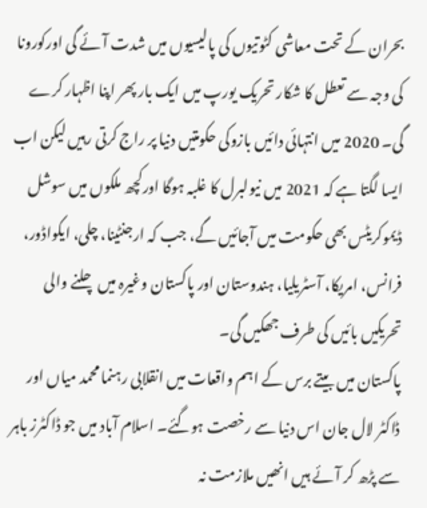بحران کے تحت معاشی کٹوتیوں کی پالیسیوں میں شدت آئے گی اورکورونا کی وجہ سے تعطل کا شکار تحریک یورپ میں ایک بار پھر اپنا اظہار کرے گی۔ 2020 میں انتہائی دائیں بازوکی حکومتیں دنیا پر راج کرتی رہیں لیکن اب ایسا لگتا ہے کہ 2021 میں نیولبرل کا غلبہ ہوگا اورکچھ ملکوں میں سوشل ڈیموکریٹس بھی حکومت میں آجائیں گے، جب کہ ارجنٹینا، چلی، ایکواڈور، فرانس، امریکا، آسٹریلیا، ہندوستان اور پاکستان وغیرہ میں چلنے والی تحریکیں بائیں کی طرف جھکیں گی۔
پاکستان میں بیتے برس کے اہم واقعات میں انقلابی رہنما محمد میاں اور ڈاکٹر لال جان اس دنیا سے رخصت ہوگئے۔ اسلام آباد میں جو ڈاکٹرز باہر سے پڑھ کر آئے ہیں انھیں ملازمت نہ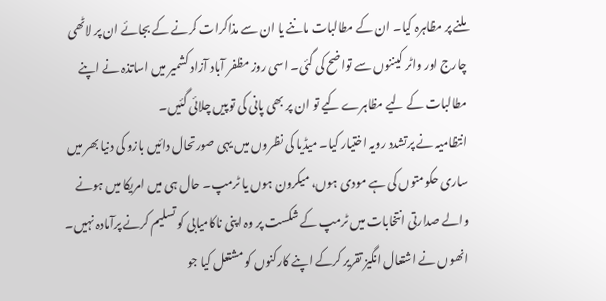ملنے پر مظاہرہ کیا۔ ان کے مطالبات ماننے یا ان سے مذاکرات کرنے کے بجائے ان پر لاٹھی چارج اور واٹر کیننوں سے تواضح کی گئی۔ اسی روز مظفر آباد آزاد کشمیر میں اساتذہ نے اپنے مطالبات کے لیے مظاہرے کیے تو ان پر بھی پانی کی توپیں چلائی گئیں۔
انتظامیہ نے پرتشدد رویہ اختیار کیا۔ میڈیا کی نظروں میں یہی صورتحال دائیں بازو کی دنیا بھر میں ساری حکومتوں کی ہے مودی ہوں، میکرون ہوں یا ٹرمپ۔ حال ہی میں امریکا میں ہونے والے صدارتی انتخابات میں ٹرمپ کے شکست پر وہ اپنی ناکامیابی کو تسلیم کرنے پرآمادہ نہیں۔
انھوں نے اشتعال انگیز تقریر کرکے اپنے کارکنوں کو مشتعل کیا جو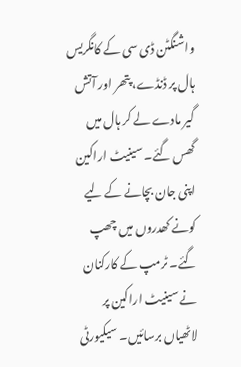واشنگٹن ڈی سی کے کانگریس ہال پر ڈنڈے، پتھر اور آتش گیر مادے لے کر ہال میں گھس گئے۔ سینیٹ اراکین اپنی جان بچانے کے لیے کونے کھدروں میں چھپ گئے۔ ٹرمپ کے کارکنان نے سینیٹ اراکین پر لاٹھیاں برسائیں۔ سیکیورٹی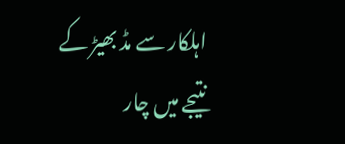اہلکار سے مڈ بھیڑ کے نتیجے میں چار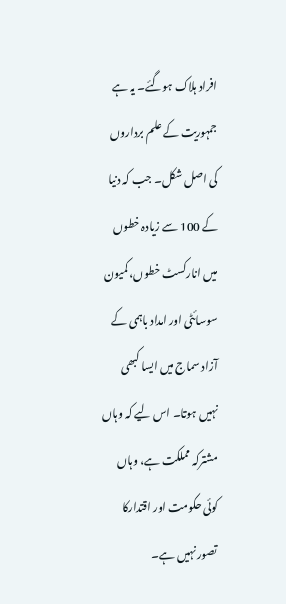افراد ہلاک ہوگئے۔ یہ ہے جمہوریت کے علم برداروں کی اصل شکل۔ جب کہ دنیا کے 100 سے زیادہ خطوں میں انارکسٹ خطوں، کمیون سوسائٹی اور امداد باہمی کے آزاد سماج میں ایسا کبھی نہیں ہوتا۔ اس لیے کہ وہاں مشترکہ مملکت ہے، وہاں کوئی حکومت اور اقتدارکا تصور نہیں ہے۔